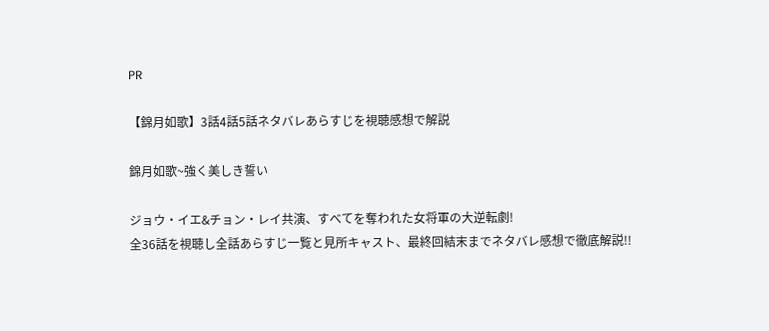PR

【錦月如歌】3話4話5話ネタバレあらすじを視聴感想で解説

錦月如歌~強く美しき誓い

ジョウ・イエ&チョン・レイ共演、すべてを奪われた女将軍の大逆転劇!
全36話を視聴し全話あらすじ一覧と見所キャスト、最終回結末までネタバレ感想で徹底解説!!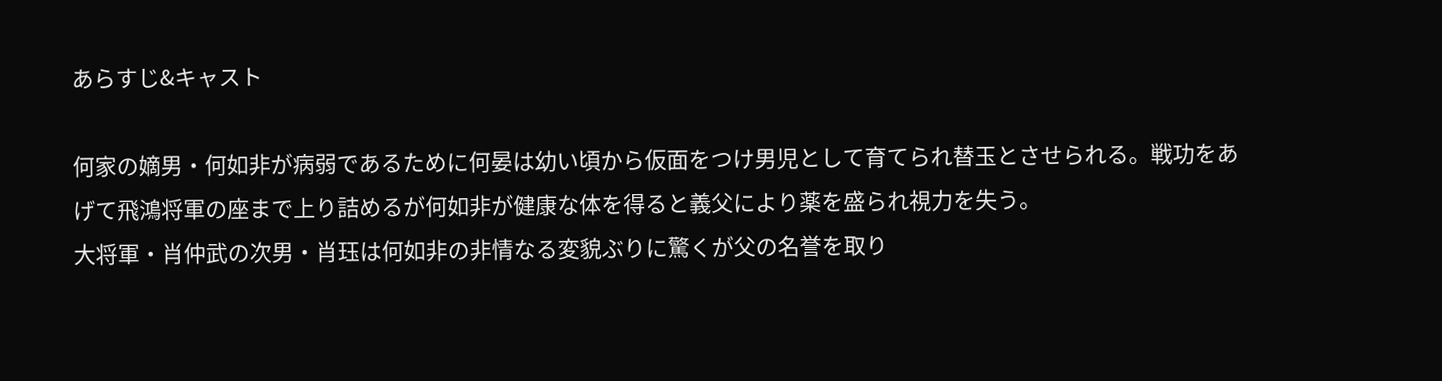あらすじ&キャスト

何家の嫡男・何如非が病弱であるために何晏は幼い頃から仮面をつけ男児として育てられ替玉とさせられる。戦功をあげて飛鴻将軍の座まで上り詰めるが何如非が健康な体を得ると義父により薬を盛られ視力を失う。
大将軍・肖仲武の次男・肖珏は何如非の非情なる変貌ぶりに驚くが父の名誉を取り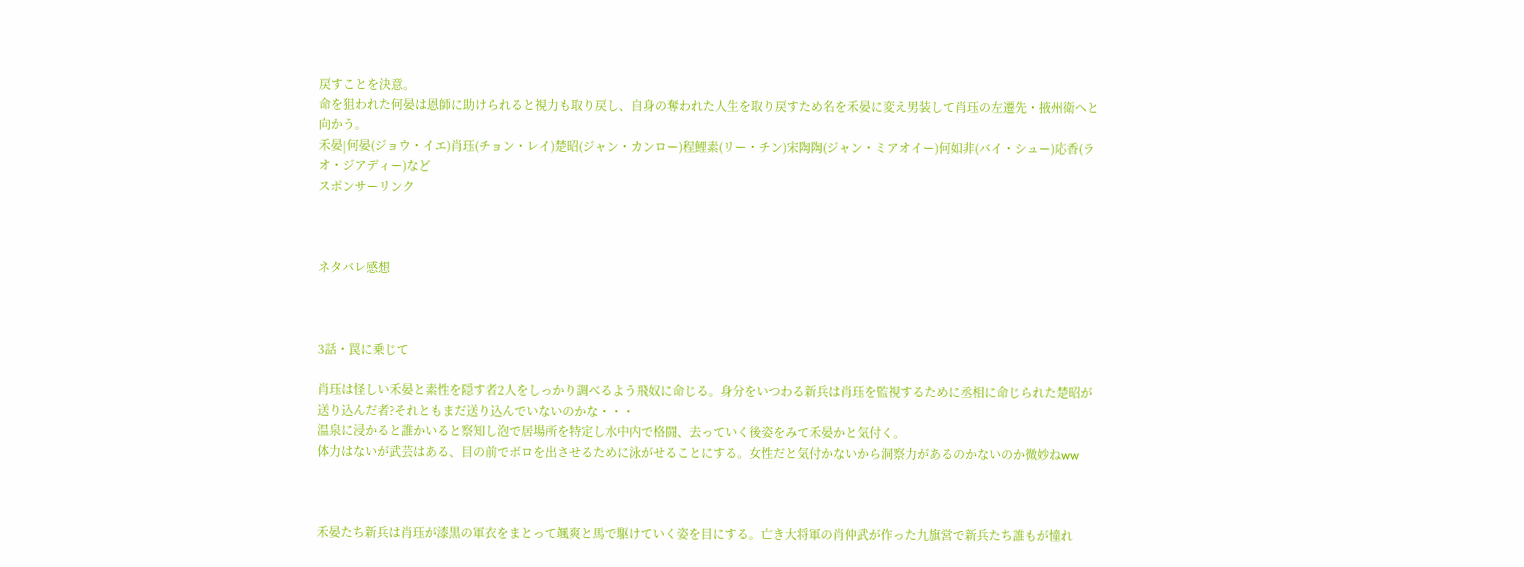戻すことを決意。
命を狙われた何晏は恩師に助けられると視力も取り戻し、自身の奪われた人生を取り戻すため名を禾晏に変え男装して肖珏の左遷先・掖州衛へと向かう。
禾晏|何晏(ジョウ・イエ)肖珏(チョン・レイ)楚昭(ジャン・カンロー)程鯉素(リー・チン)宋陶陶(ジャン・ミアオイー)何如非(バイ・シュー)応香(ラオ・ジアディー)など
スポンサーリンク



ネタバレ感想



3話・罠に乗じて

肖珏は怪しい禾晏と素性を隠す者2人をしっかり調べるよう飛奴に命じる。身分をいつわる新兵は肖珏を監視するために丞相に命じられた楚昭が送り込んだ者?それともまだ送り込んでいないのかな・・・
温泉に浸かると誰かいると察知し泡で居場所を特定し水中内で格闘、去っていく後姿をみて禾晏かと気付く。
体力はないが武芸はある、目の前でボロを出させるために泳がせることにする。女性だと気付かないから洞察力があるのかないのか微妙ねww



禾晏たち新兵は肖珏が漆黒の軍衣をまとって颯爽と馬で駆けていく姿を目にする。亡き大将軍の肖仲武が作った九旗営で新兵たち誰もが憧れ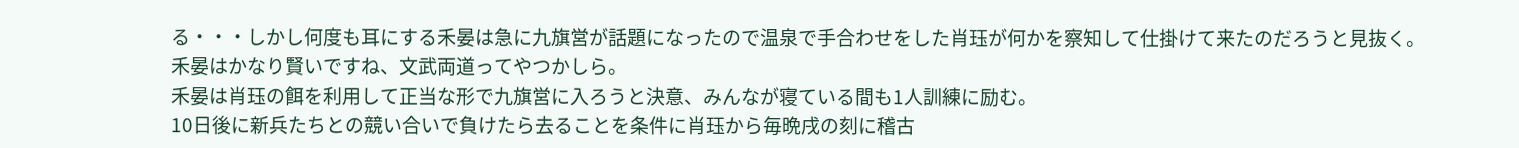る・・・しかし何度も耳にする禾晏は急に九旗営が話題になったので温泉で手合わせをした肖珏が何かを察知して仕掛けて来たのだろうと見抜く。
禾晏はかなり賢いですね、文武両道ってやつかしら。
禾晏は肖珏の餌を利用して正当な形で九旗営に入ろうと決意、みんなが寝ている間も1人訓練に励む。
10日後に新兵たちとの競い合いで負けたら去ることを条件に肖珏から毎晩戌の刻に稽古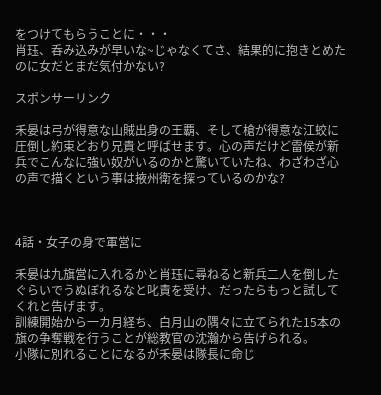をつけてもらうことに・・・
肖珏、呑み込みが早いな~じゃなくてさ、結果的に抱きとめたのに女だとまだ気付かない?

スポンサーリンク

禾晏は弓が得意な山賊出身の王覇、そして槍が得意な江蛟に圧倒し約束どおり兄貴と呼ばせます。心の声だけど雷侯が新兵でこんなに強い奴がいるのかと驚いていたね、わざわざ心の声で描くという事は掖州衛を探っているのかな?



4話・女子の身で軍営に

禾晏は九旗営に入れるかと肖珏に尋ねると新兵二人を倒したぐらいでうぬぼれるなと叱責を受け、だったらもっと試してくれと告げます。
訓練開始から一カ月経ち、白月山の隅々に立てられた15本の旗の争奪戦を行うことが総教官の沈瀚から告げられる。
小隊に別れることになるが禾晏は隊長に命じ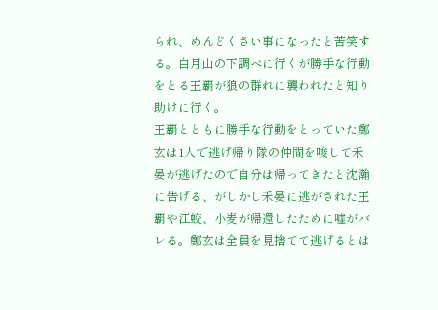られ、めんどくさい事になったと苦笑する。白月山の下調べに行くが勝手な行動をとる王覇が狼の群れに襲われたと知り助けに行く。
王覇とともに勝手な行動をとっていた鄭玄は1人で逃げ帰り隊の仲間を唆して禾晏が逃げたので自分は帰ってきたと沈瀚に告げる、がしかし禾晏に逃がされた王覇や江蛟、小麦が帰還したために嘘がバレる。鄭玄は全員を見捨てて逃げるとは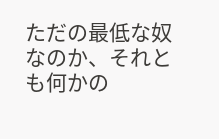ただの最低な奴なのか、それとも何かの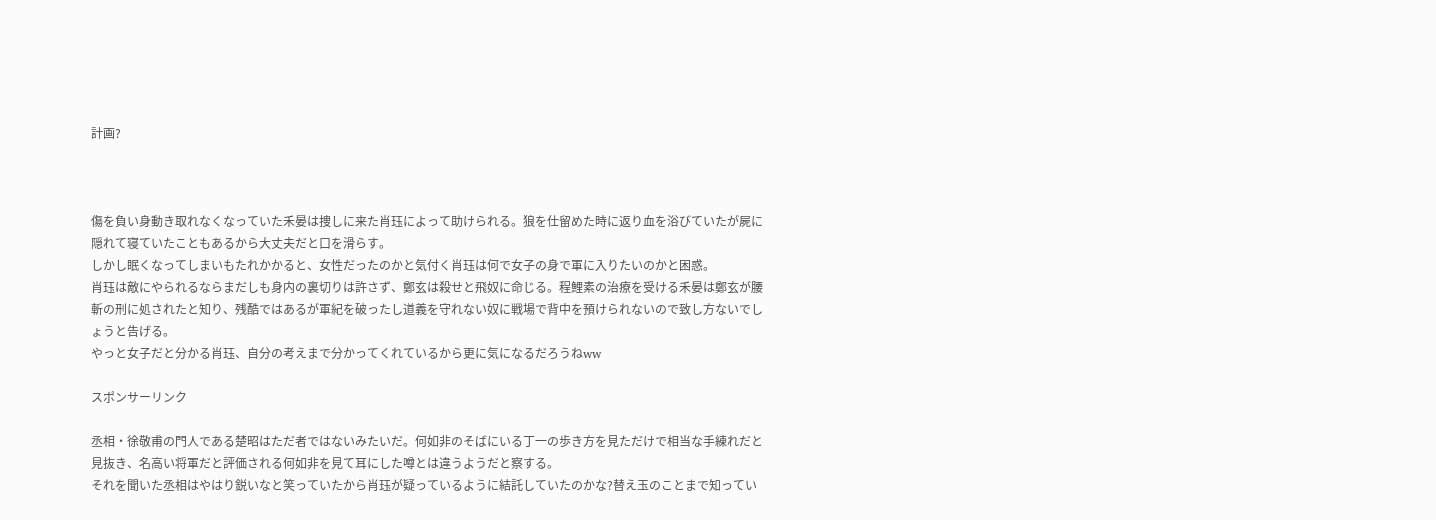計画?



傷を負い身動き取れなくなっていた禾晏は捜しに来た肖珏によって助けられる。狼を仕留めた時に返り血を浴びていたが屍に隠れて寝ていたこともあるから大丈夫だと口を滑らす。
しかし眠くなってしまいもたれかかると、女性だったのかと気付く肖珏は何で女子の身で軍に入りたいのかと困惑。
肖珏は敵にやられるならまだしも身内の裏切りは許さず、鄭玄は殺せと飛奴に命じる。程鯉素の治療を受ける禾晏は鄭玄が腰斬の刑に処されたと知り、残酷ではあるが軍紀を破ったし道義を守れない奴に戦場で背中を預けられないので致し方ないでしょうと告げる。
やっと女子だと分かる肖珏、自分の考えまで分かってくれているから更に気になるだろうねww

スポンサーリンク

丞相・徐敬甫の門人である楚昭はただ者ではないみたいだ。何如非のそばにいる丁一の歩き方を見ただけで相当な手練れだと見抜き、名高い将軍だと評価される何如非を見て耳にした噂とは違うようだと察する。
それを聞いた丞相はやはり鋭いなと笑っていたから肖珏が疑っているように結託していたのかな?替え玉のことまで知ってい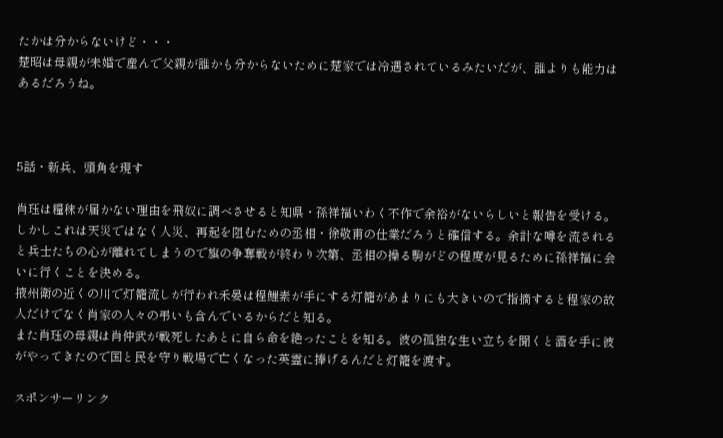たかは分からないけど・・・
楚昭は母親が未婚で産んで父親が誰かも分からないために楚家では冷遇されているみたいだが、誰よりも能力はあるだろうね。



5話・新兵、頭角を現す

肖珏は糧秣が届かない理由を飛奴に調べさせると知県・孫祥福いわく不作で余裕がないらしいと報告を受ける。
しかしこれは天災ではなく人災、再起を阻むための丞相・徐敬甫の仕業だろうと確信する。余計な噂を流されると兵士たちの心が離れてしまうので旗の争奪戦が終わり次第、丞相の操る駒がどの程度が見るために孫祥福に会いに行くことを決める。
掖州衛の近くの川で灯籠流しが行われ禾晏は程鯉素が手にする灯籠があまりにも大きいので指摘すると程家の故人だけでなく肖家の人々の弔いも含んでいるからだと知る。
また肖珏の母親は肖仲武が戦死したあとに自ら命を絶ったことを知る。彼の孤独な生い立ちを聞くと酒を手に彼がやってきたので国と民を守り戦場で亡くなった英霊に捧げるんだと灯籠を渡す。

スポンサーリンク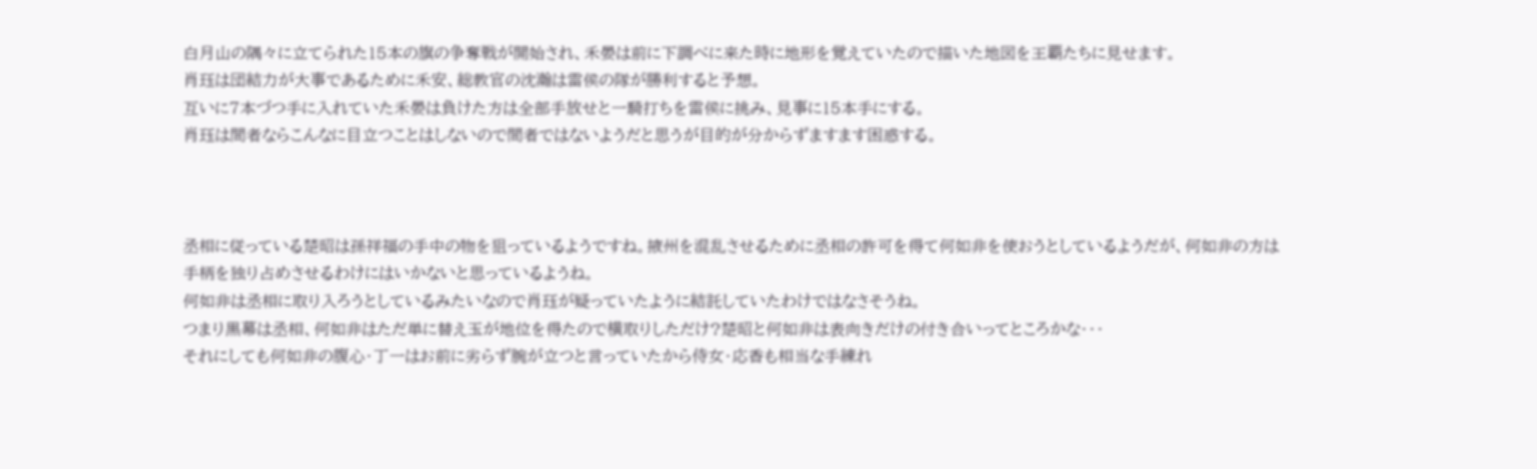白月山の隅々に立てられた15本の旗の争奪戦が開始され、禾晏は前に下調べに来た時に地形を覚えていたので描いた地図を王覇たちに見せます。
肖珏は団結力が大事であるために禾安、総教官の沈瀚は雷侯の隊が勝利すると予想。
互いに7本づつ手に入れていた禾晏は負けた方は全部手放せと一騎打ちを雷侯に挑み、見事に15本手にする。
肖珏は間者ならこんなに目立つことはしないので間者ではないようだと思うが目的が分からずますます困惑する。



丞相に従っている楚昭は孫祥福の手中の物を狙っているようですね。掖州を混乱させるために丞相の許可を得て何如非を使おうとしているようだが、何如非の方は手柄を独り占めさせるわけにはいかないと思っているようね。
何如非は丞相に取り入ろうとしているみたいなので肖珏が疑っていたように結託していたわけではなさそうね。
つまり黒幕は丞相、何如非はただ単に替え玉が地位を得たので横取りしただけ?楚昭と何如非は表向きだけの付き合いってところかな・・・
それにしても何如非の腹心・丁一はお前に劣らず腕が立つと言っていたから侍女・応香も相当な手練れ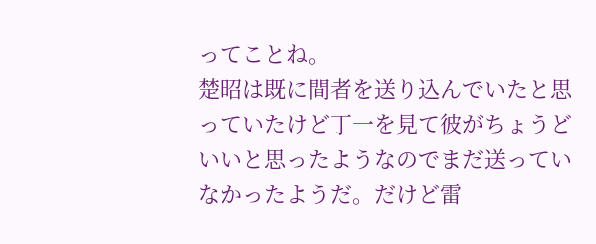ってことね。
楚昭は既に間者を送り込んでいたと思っていたけど丁一を見て彼がちょうどいいと思ったようなのでまだ送っていなかったようだ。だけど雷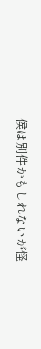侯は別件かもしれないが怪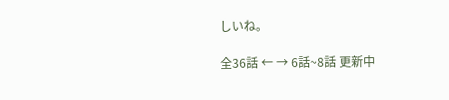しいね。

全36話 ← → 6話~8話 更新中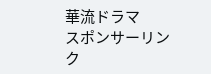華流ドラマ
スポンサーリンク